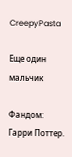CreepyPasta

Еще один мальчик

Фандом: Гарри Поттер.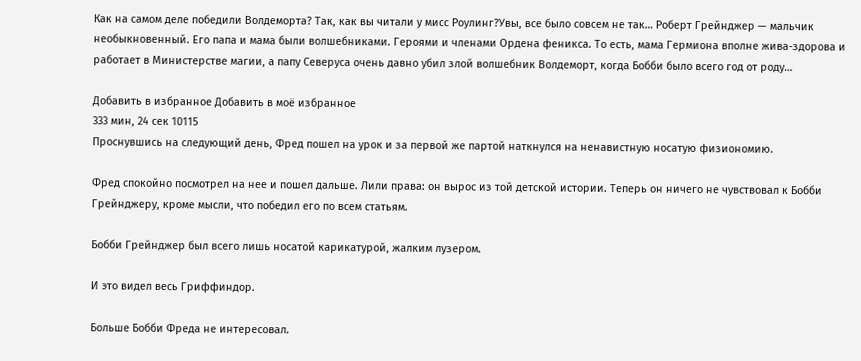Как на самом деле победили Волдеморта? Так, как вы читали у мисс Роулинг?Увы, все было совсем не так… Роберт Грейнджер — мальчик необыкновенный. Его папа и мама были волшебниками. Героями и членами Ордена феникса. То есть, мама Гермиона вполне жива-здорова и работает в Министерстве магии, а папу Северуса очень давно убил злой волшебник Волдеморт, когда Бобби было всего год от роду…

Добавить в избранное Добавить в моё избранное
333 мин, 24 сек 10115
Проснувшись на следующий день, Фред пошел на урок и за первой же партой наткнулся на ненавистную носатую физиономию.

Фред спокойно посмотрел на нее и пошел дальше. Лили права: он вырос из той детской истории. Теперь он ничего не чувствовал к Бобби Грейнджеру, кроме мысли, что победил его по всем статьям.

Бобби Грейнджер был всего лишь носатой карикатурой, жалким лузером.

И это видел весь Гриффиндор.

Больше Бобби Фреда не интересовал.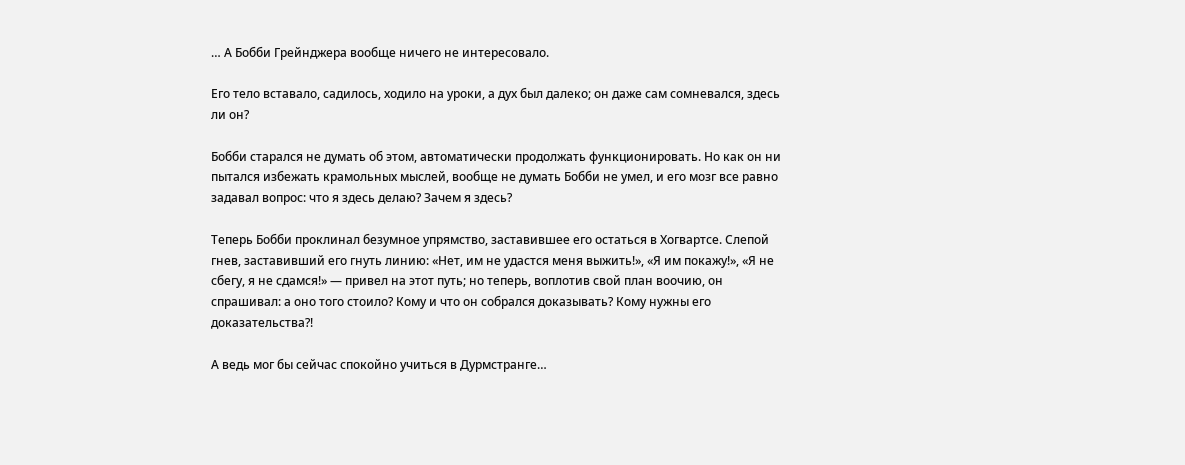… А Бобби Грейнджера вообще ничего не интересовало.

Его тело вставало, садилось, ходило на уроки, а дух был далеко; он даже сам сомневался, здесь ли он?

Бобби старался не думать об этом, автоматически продолжать функционировать. Но как он ни пытался избежать крамольных мыслей, вообще не думать Бобби не умел, и его мозг все равно задавал вопрос: что я здесь делаю? Зачем я здесь?

Теперь Бобби проклинал безумное упрямство, заставившее его остаться в Хогвартсе. Слепой гнев, заставивший его гнуть линию: «Нет, им не удастся меня выжить!», «Я им покажу!», «Я не сбегу, я не сдамся!» — привел на этот путь; но теперь, воплотив свой план воочию, он спрашивал: а оно того стоило? Кому и что он собрался доказывать? Кому нужны его доказательства?!

А ведь мог бы сейчас спокойно учиться в Дурмстранге…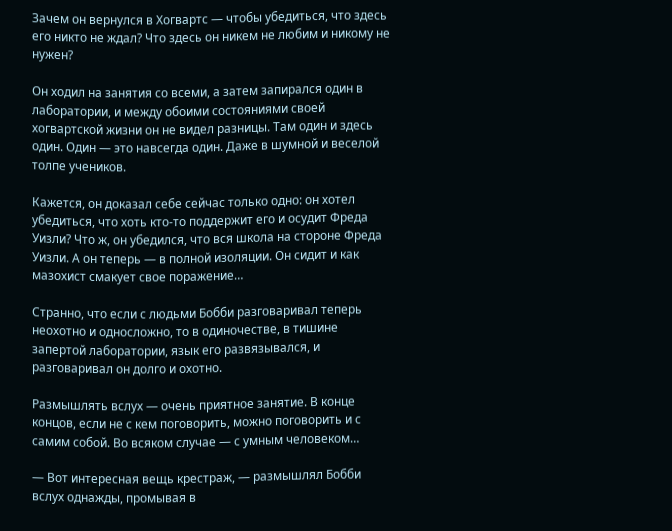Зачем он вернулся в Хогвартс — чтобы убедиться, что здесь его никто не ждал? Что здесь он никем не любим и никому не нужен?

Он ходил на занятия со всеми, а затем запирался один в лаборатории, и между обоими состояниями своей хогвартской жизни он не видел разницы. Там один и здесь один. Один — это навсегда один. Даже в шумной и веселой толпе учеников.

Кажется, он доказал себе сейчас только одно: он хотел убедиться, что хоть кто-то поддержит его и осудит Фреда Уизли? Что ж, он убедился, что вся школа на стороне Фреда Уизли. А он теперь — в полной изоляции. Он сидит и как мазохист смакует свое поражение…

Странно, что если с людьми Бобби разговаривал теперь неохотно и односложно, то в одиночестве, в тишине запертой лаборатории, язык его развязывался, и разговаривал он долго и охотно.

Размышлять вслух — очень приятное занятие. В конце концов, если не с кем поговорить, можно поговорить и с самим собой. Во всяком случае — с умным человеком…

— Вот интересная вещь крестраж, — размышлял Бобби вслух однажды, промывая в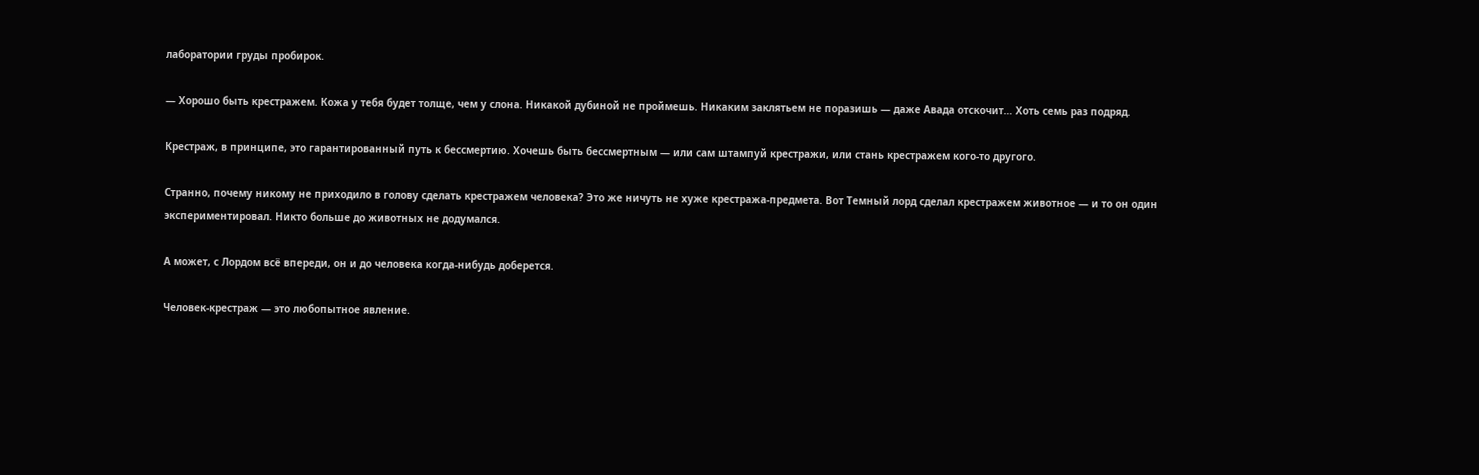лаборатории груды пробирок.

— Хорошо быть крестражем. Кожа у тебя будет толще, чем у слона. Никакой дубиной не проймешь. Никаким заклятьем не поразишь — даже Авада отскочит… Хоть семь раз подряд.

Крестраж, в принципе, это гарантированный путь к бессмертию. Хочешь быть бессмертным — или сам штампуй крестражи, или стань крестражем кого-то другого.

Странно, почему никому не приходило в голову сделать крестражем человека? Это же ничуть не хуже крестража-предмета. Вот Темный лорд сделал крестражем животное — и то он один экспериментировал. Никто больше до животных не додумался.

А может, с Лордом всё впереди, он и до человека когда-нибудь доберется.

Человек-крестраж — это любопытное явление.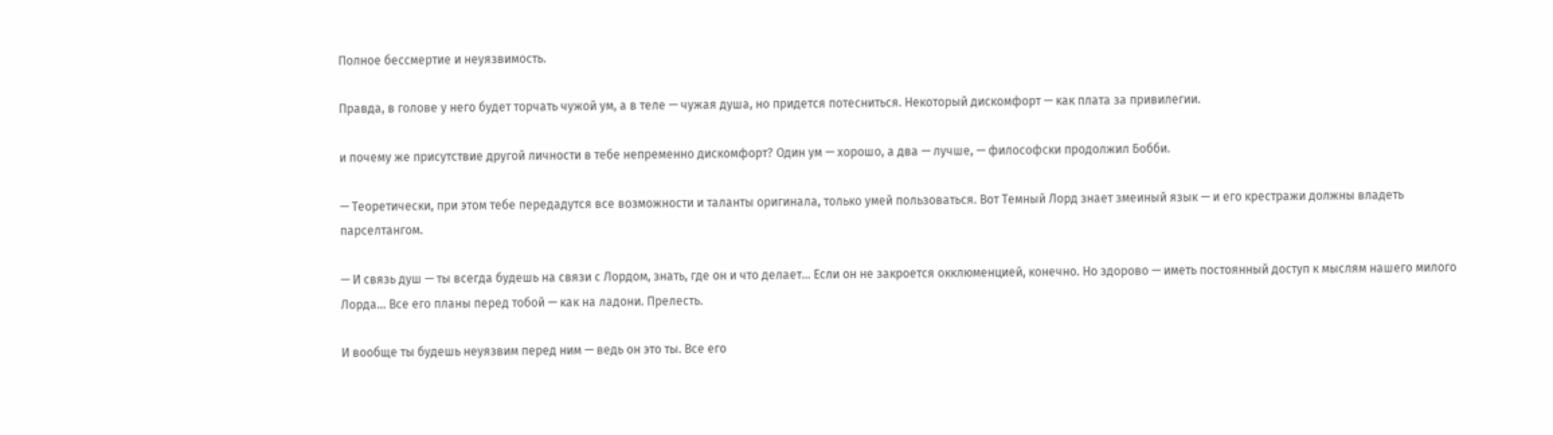Полное бессмертие и неуязвимость.

Правда, в голове у него будет торчать чужой ум, а в теле — чужая душа, но придется потесниться. Некоторый дискомфорт — как плата за привилегии.

и почему же присутствие другой личности в тебе непременно дискомфорт? Один ум — хорошо, а два — лучше, — философски продолжил Бобби.

— Теоретически, при этом тебе передадутся все возможности и таланты оригинала, только умей пользоваться. Вот Темный Лорд знает змеиный язык — и его крестражи должны владеть парселтангом.

— И связь душ — ты всегда будешь на связи с Лордом, знать, где он и что делает… Если он не закроется окклюменцией, конечно. Но здорово — иметь постоянный доступ к мыслям нашего милого Лорда… Все его планы перед тобой — как на ладони. Прелесть.

И вообще ты будешь неуязвим перед ним — ведь он это ты. Все его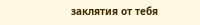заклятия от тебя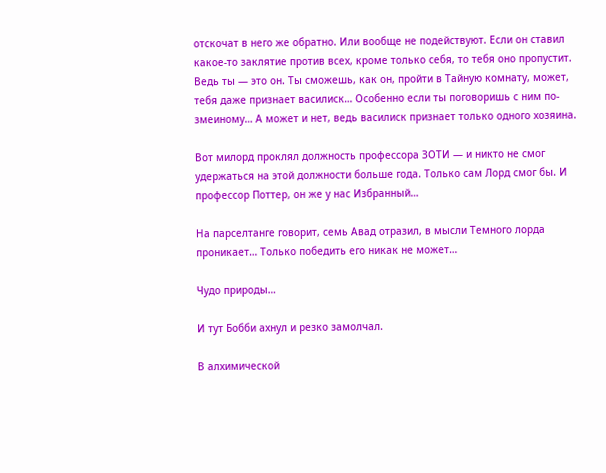отскочат в него же обратно. Или вообще не подействуют. Если он ставил какое-то заклятие против всех, кроме только себя, то тебя оно пропустит. Ведь ты — это он. Ты сможешь, как он, пройти в Тайную комнату, может, тебя даже признает василиск… Особенно если ты поговоришь с ним по-змеиному… А может и нет, ведь василиск признает только одного хозяина.

Вот милорд проклял должность профессора ЗОТИ — и никто не смог удержаться на этой должности больше года. Только сам Лорд смог бы. И профессор Поттер, он же у нас Избранный…

На парселтанге говорит, семь Авад отразил, в мысли Темного лорда проникает… Только победить его никак не может…

Чудо природы…

И тут Бобби ахнул и резко замолчал.

В алхимической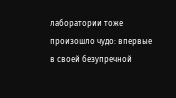лаборатории тоже произошло чудо: впервые в своей безупречной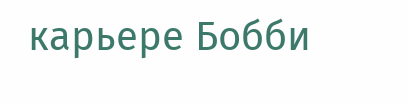карьере Бобби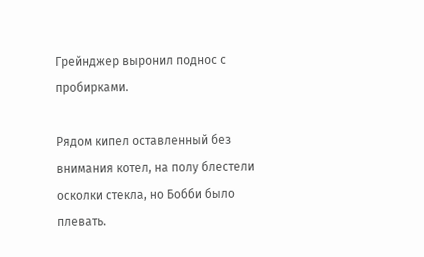Грейнджер выронил поднос с пробирками.

Рядом кипел оставленный без внимания котел, на полу блестели осколки стекла, но Бобби было плевать.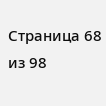Страница 68 из 98